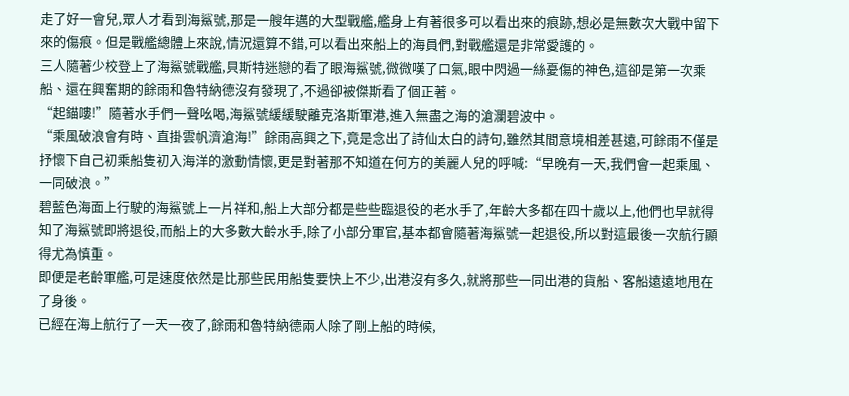走了好一會兒,眾人才看到海鯊號,那是一艘年邁的大型戰艦,艦身上有著很多可以看出來的痕跡,想必是無數次大戰中留下來的傷痕。但是戰艦總體上來說,情況還算不錯,可以看出來船上的海員們,對戰艦還是非常愛護的。
三人隨著少校登上了海鯊號戰艦,貝斯特迷戀的看了眼海鯊號,微微嘆了口氣,眼中閃過一絲憂傷的神色,這卻是第一次乘船、還在興奮期的餘雨和魯特納德沒有發現了,不過卻被傑斯看了個正著。
“起錨嘍!”隨著水手們一聲吆喝,海鯊號緩緩駛離克洛斯軍港,進入無盡之海的滄瀾碧波中。
“乘風破浪會有時、直掛雲帆濟滄海!”餘雨高興之下,竟是念出了詩仙太白的詩句,雖然其間意境相差甚遠,可餘雨不僅是抒懷下自己初乘船隻初入海洋的激動情懷,更是對著那不知道在何方的美麗人兒的呼喊:“早晚有一天,我們會一起乘風、一同破浪。”
碧藍色海面上行駛的海鯊號上一片祥和,船上大部分都是些些臨退役的老水手了,年齡大多都在四十歲以上,他們也早就得知了海鯊號即將退役,而船上的大多數大齡水手,除了小部分軍官,基本都會隨著海鯊號一起退役,所以對這最後一次航行顯得尤為慎重。
即便是老齡軍艦,可是速度依然是比那些民用船隻要快上不少,出港沒有多久,就將那些一同出港的貨船、客船遠遠地甩在了身後。
已經在海上航行了一天一夜了,餘雨和魯特納德兩人除了剛上船的時候,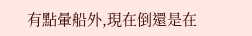有點暈船外,現在倒還是在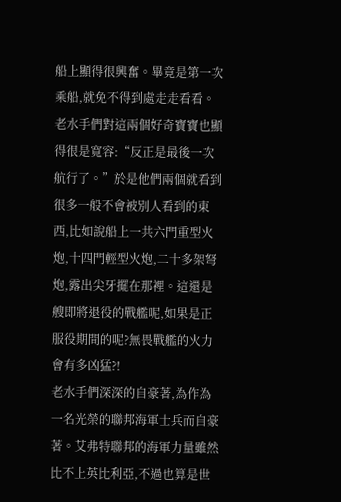船上顯得很興奮。畢竟是第一次乘船,就免不得到處走走看看。老水手們對這兩個好奇寶寶也顯得很是寬容:“反正是最後一次航行了。”於是他們兩個就看到很多一般不會被別人看到的東西,比如說船上一共六門重型火炮,十四門輕型火炮,二十多架弩炮,露出尖牙擺在那裡。這還是艘即將退役的戰艦呢,如果是正服役期間的呢?無畏戰艦的火力會有多凶猛?!
老水手們深深的自豪著,為作為一名光榮的聯邦海軍士兵而自豪著。艾弗特聯邦的海軍力量雖然比不上英比利亞,不過也算是世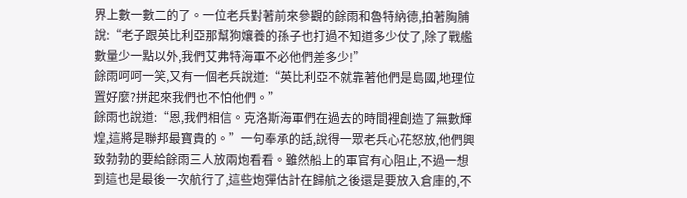界上數一數二的了。一位老兵對著前來參觀的餘雨和魯特納德,拍著胸脯說:“老子跟英比利亞那幫狗孃養的孫子也打過不知道多少仗了,除了戰艦數量少一點以外,我們艾弗特海軍不必他們差多少!”
餘雨呵呵一笑,又有一個老兵說道:“英比利亞不就靠著他們是島國,地理位置好麼?拼起來我們也不怕他們。”
餘雨也說道:“恩,我們相信。克洛斯海軍們在過去的時間裡創造了無數輝煌,這將是聯邦最寶貴的。”一句奉承的話,說得一眾老兵心花怒放,他們興致勃勃的要給餘雨三人放兩炮看看。雖然船上的軍官有心阻止,不過一想到這也是最後一次航行了,這些炮彈估計在歸航之後還是要放入倉庫的,不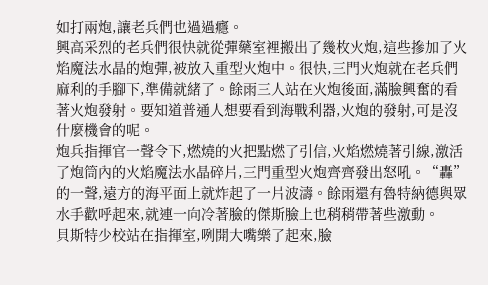如打兩炮,讓老兵們也過過癮。
興高采烈的老兵們很快就從彈藥室裡搬出了幾枚火炮,這些摻加了火焰魔法水晶的炮彈,被放入重型火炮中。很快,三門火炮就在老兵們麻利的手腳下,準備就緒了。餘雨三人站在火炮後面,滿臉興奮的看著火炮發射。要知道普通人想要看到海戰利器,火炮的發射,可是沒什麼機會的呢。
炮兵指揮官一聲令下,燃燒的火把點燃了引信,火焰燃燒著引線,激活了炮筒內的火焰魔法水晶碎片,三門重型火炮齊齊發出怒吼。“轟”的一聲,遠方的海平面上就炸起了一片波濤。餘雨還有魯特納德與眾水手歡呼起來,就連一向冷著臉的傑斯臉上也稍稍帶著些激動。
貝斯特少校站在指揮室,咧開大嘴樂了起來,臉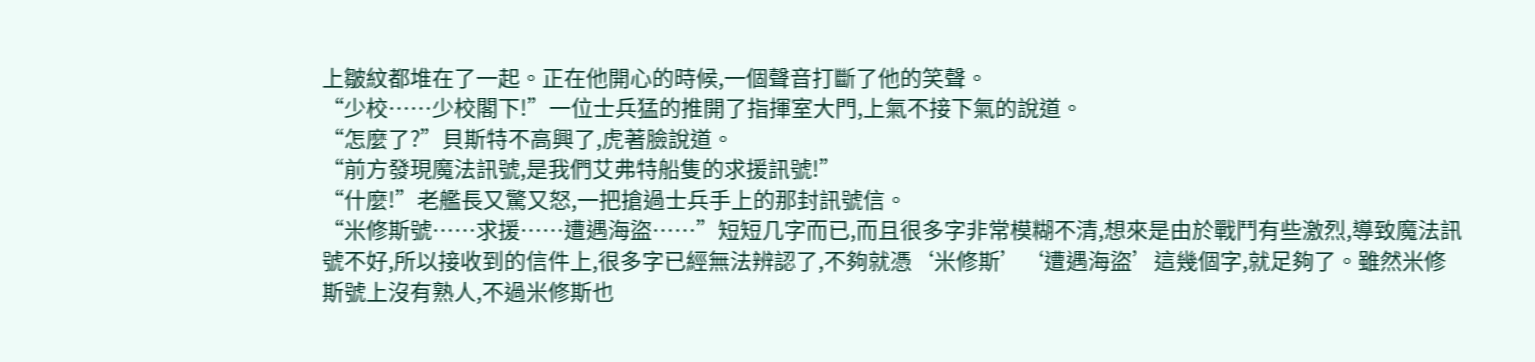上皺紋都堆在了一起。正在他開心的時候,一個聲音打斷了他的笑聲。
“少校……少校閣下!”一位士兵猛的推開了指揮室大門,上氣不接下氣的說道。
“怎麼了?”貝斯特不高興了,虎著臉說道。
“前方發現魔法訊號,是我們艾弗特船隻的求援訊號!”
“什麼!”老艦長又驚又怒,一把搶過士兵手上的那封訊號信。
“米修斯號……求援……遭遇海盜……”短短几字而已,而且很多字非常模糊不清,想來是由於戰鬥有些激烈,導致魔法訊號不好,所以接收到的信件上,很多字已經無法辨認了,不夠就憑‘米修斯’‘遭遇海盜’這幾個字,就足夠了。雖然米修斯號上沒有熟人,不過米修斯也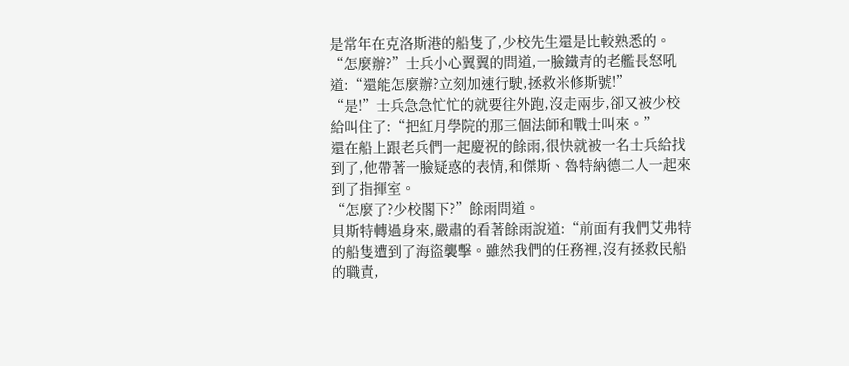是常年在克洛斯港的船隻了,少校先生還是比較熟悉的。
“怎麼辦?”士兵小心翼翼的問道,一臉鐵青的老艦長怒吼道:“還能怎麼辦?立刻加速行駛,拯救米修斯號!”
“是!”士兵急急忙忙的就要往外跑,沒走兩步,卻又被少校給叫住了:“把紅月學院的那三個法師和戰士叫來。”
還在船上跟老兵們一起慶祝的餘雨,很快就被一名士兵給找到了,他帶著一臉疑惑的表情,和傑斯、魯特納德二人一起來到了指揮室。
“怎麼了?少校閣下?”餘雨問道。
貝斯特轉過身來,嚴肅的看著餘雨說道:“前面有我們艾弗特的船隻遭到了海盜襲擊。雖然我們的任務裡,沒有拯救民船的職責,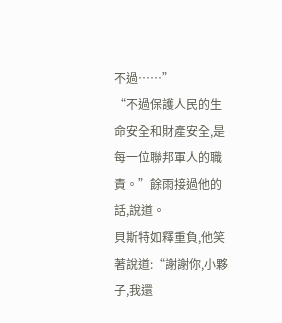不過……”
“不過保護人民的生命安全和財產安全,是每一位聯邦軍人的職責。”餘雨接過他的話,說道。
貝斯特如釋重負,他笑著說道:“謝謝你,小夥子,我還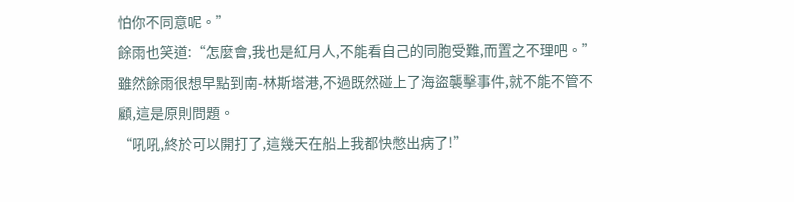怕你不同意呢。”
餘雨也笑道:“怎麼會,我也是紅月人,不能看自己的同胞受難,而置之不理吧。”雖然餘雨很想早點到南-林斯塔港,不過既然碰上了海盜襲擊事件,就不能不管不顧,這是原則問題。
“吼吼,終於可以開打了,這幾天在船上我都快憋出病了!”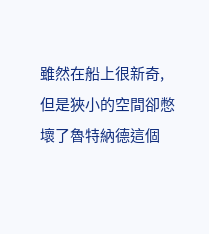雖然在船上很新奇,但是狹小的空間卻憋壞了魯特納德這個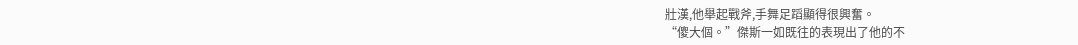壯漢,他舉起戰斧,手舞足蹈顯得很興奮。
“傻大個。”傑斯一如既往的表現出了他的不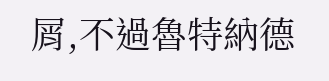屑,不過魯特納德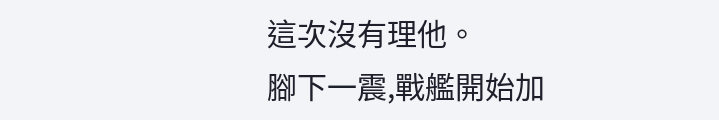這次沒有理他。
腳下一震,戰艦開始加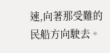速,向著那受難的民船方向駛去。